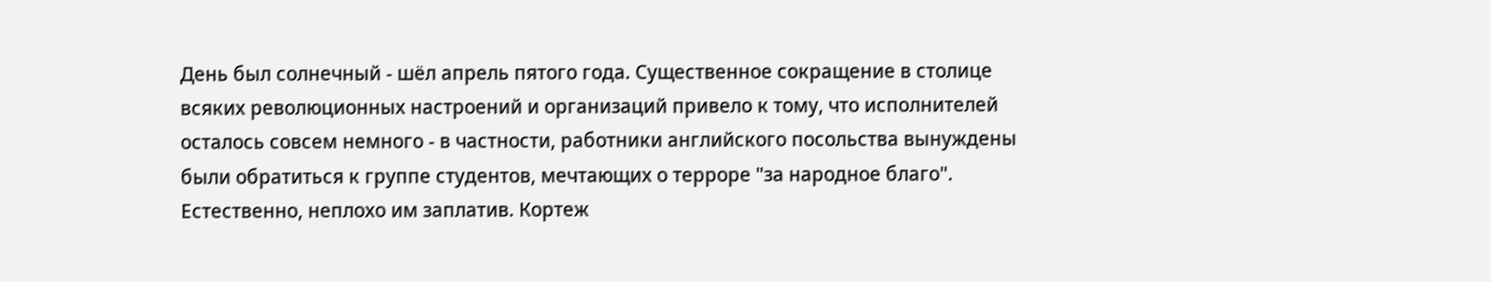День был солнечный - шёл апрель пятого года. Существенное сокращение в столице всяких революционных настроений и организаций привело к тому, что исполнителей осталось совсем немного - в частности, работники английского посольства вынуждены были обратиться к группе студентов, мечтающих о терроре "за народное благо". Естественно, неплохо им заплатив. Кортеж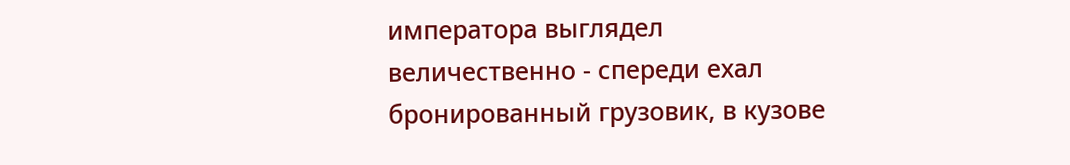императора выглядел величественно - спереди ехал бронированный грузовик, в кузове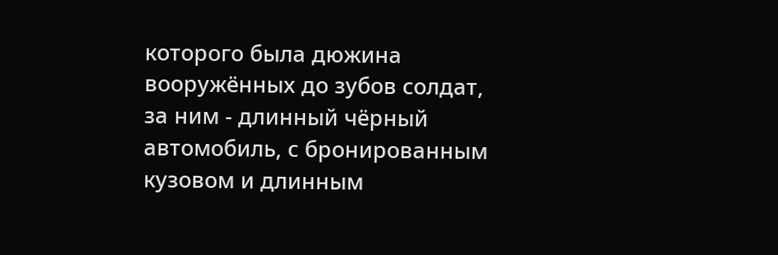которого была дюжина вооружённых до зубов солдат, за ним - длинный чёрный автомобиль, с бронированным кузовом и длинным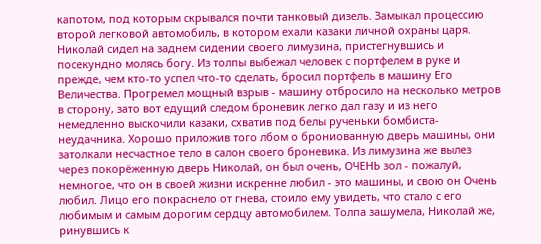капотом, под которым скрывался почти танковый дизель. Замыкал процессию второй легковой автомобиль, в котором ехали казаки личной охраны царя. Николай сидел на заднем сидении своего лимузина, пристегнувшись и посекундно молясь богу. Из толпы выбежал человек с портфелем в руке и прежде, чем кто-то успел что-то сделать, бросил портфель в машину Его Величества. Прогремел мощный взрыв - машину отбросило на несколько метров в сторону, зато вот едущий следом броневик легко дал газу и из него немедленно выскочили казаки, схватив под белы рученьки бомбиста-неудачника. Хорошо приложив того лбом о брониованную дверь машины, они затолкали несчастное тело в салон своего броневика. Из лимузина же вылез через покорёженную дверь Николай, он был очень, ОЧЕНЬ зол - пожалуй, немногое, что он в своей жизни искренне любил - это машины, и свою он Очень любил. Лицо его покраснело от гнева, стоило ему увидеть, что стало с его любимым и самым дорогим сердцу автомобилем. Толпа зашумела, Николай же, ринувшись к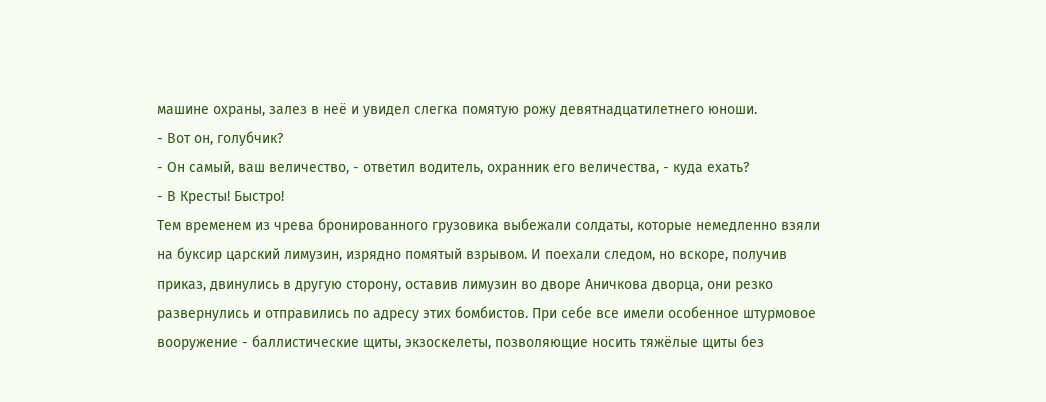машине охраны, залез в неё и увидел слегка помятую рожу девятнадцатилетнего юноши.
- Вот он, голубчик?
- Он самый, ваш величество, - ответил водитель, охранник его величества, - куда ехать?
- В Кресты! Быстро!
Тем временем из чрева бронированного грузовика выбежали солдаты, которые немедленно взяли на буксир царский лимузин, изрядно помятый взрывом. И поехали следом, но вскоре, получив приказ, двинулись в другую сторону, оставив лимузин во дворе Аничкова дворца, они резко развернулись и отправились по адресу этих бомбистов. При себе все имели особенное штурмовое вооружение - баллистические щиты, экзоскелеты, позволяющие носить тяжёлые щиты без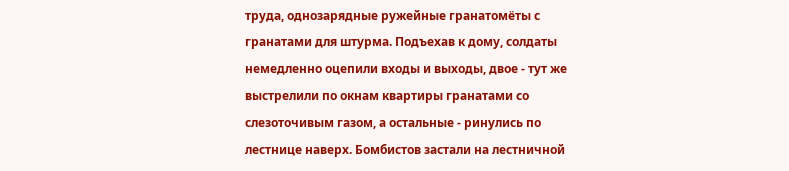труда, однозарядные ружейные гранатомёты с гранатами для штурма. Подъехав к дому, солдаты немедленно оцепили входы и выходы, двое - тут же выстрелили по окнам квартиры гранатами со слезоточивым газом, а остальные - ринулись по лестнице наверх. Бомбистов застали на лестничной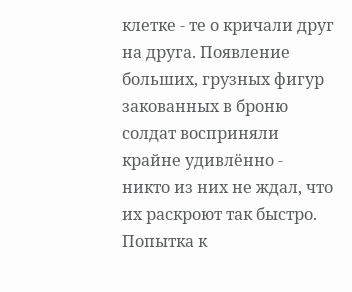клетке - те о кричали друг на друга. Появление больших, грузных фигур закованных в броню солдат восприняли крайне удивлённо - никто из них не ждал, что их раскроют так быстро. Попытка к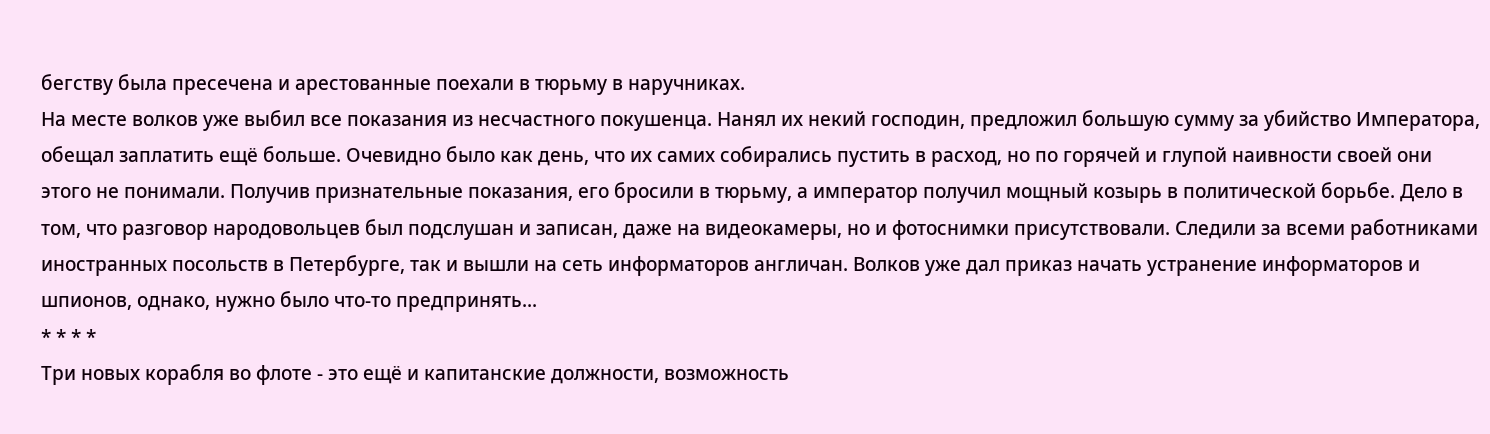бегству была пресечена и арестованные поехали в тюрьму в наручниках.
На месте волков уже выбил все показания из несчастного покушенца. Нанял их некий господин, предложил большую сумму за убийство Императора, обещал заплатить ещё больше. Очевидно было как день, что их самих собирались пустить в расход, но по горячей и глупой наивности своей они этого не понимали. Получив признательные показания, его бросили в тюрьму, а император получил мощный козырь в политической борьбе. Дело в том, что разговор народовольцев был подслушан и записан, даже на видеокамеры, но и фотоснимки присутствовали. Следили за всеми работниками иностранных посольств в Петербурге, так и вышли на сеть информаторов англичан. Волков уже дал приказ начать устранение информаторов и шпионов, однако, нужно было что-то предпринять...
* * * *
Три новых корабля во флоте - это ещё и капитанские должности, возможность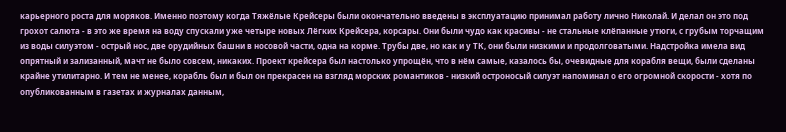карьерного роста для моряков. Именно поэтому когда Тяжёлые Крейсеры были окончательно введены в эксплуатацию принимал работу лично Николай. И делал он это под грохот салюта - в это же время на воду спускали уже четыре новых Лёгких Крейсера, корсары. Они были чудо как красивы - не стальные клёпанные утюги, с грубым торчащим из воды силуэтом - острый нос, две орудийных башни в носовой части, одна на корме. Трубы две, но как и у ТК, они были низкими и продолговатыми. Надстройка имела вид опрятный и зализанный, мачт не было совсем, никаких. Проект крейсера был настолько упрощён, что в нём самые, казалось бы, очевидные для корабля вещи, были сделаны крайне утилитарно. И тем не менее, корабль был и был он прекрасен на взгляд морских романтиков - низкий остроносый силуэт напоминал о его огромной скорости - хотя по опубликованным в газетах и журналах данным,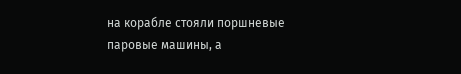на корабле стояли поршневые паровые машины, а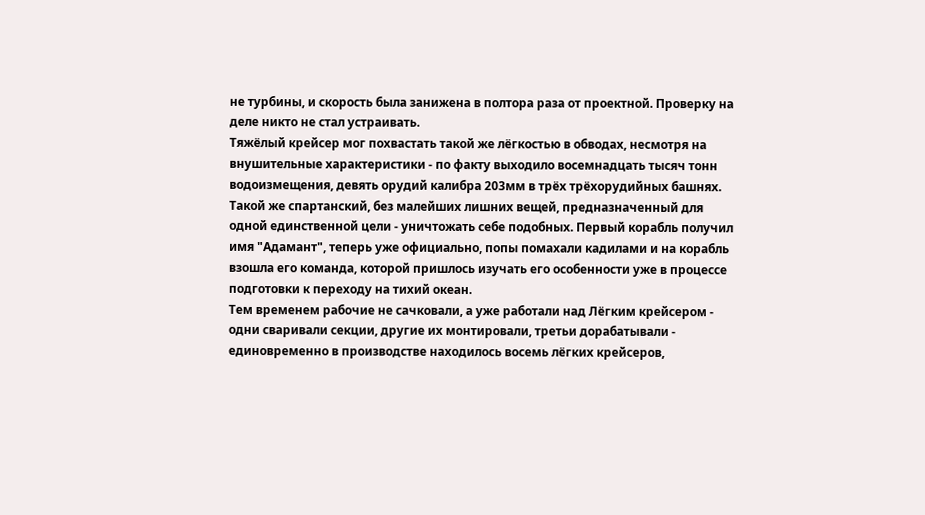не турбины, и скорость была занижена в полтора раза от проектной. Проверку на деле никто не стал устраивать.
Тяжёлый крейсер мог похвастать такой же лёгкостью в обводах, несмотря на внушительные характеристики - по факту выходило восемнадцать тысяч тонн водоизмещения, девять орудий калибра 203мм в трёх трёхорудийных башнях. Такой же спартанский, без малейших лишних вещей, предназначенный для одной единственной цели - уничтожать себе подобных. Первый корабль получил имя "Адамант", теперь уже официально, попы помахали кадилами и на корабль взошла его команда, которой пришлось изучать его особенности уже в процессе подготовки к переходу на тихий океан.
Тем временем рабочие не сачковали, а уже работали над Лёгким крейсером - одни сваривали секции, другие их монтировали, третьи дорабатывали - единовременно в производстве находилось восемь лёгких крейсеров,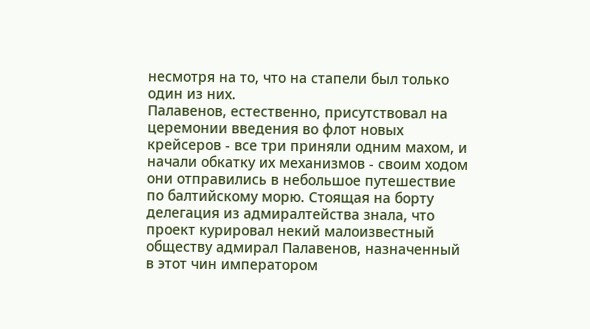несмотря на то, что на стапели был только один из них.
Палавенов, естественно, присутствовал на церемонии введения во флот новых крейсеров - все три приняли одним махом, и начали обкатку их механизмов - своим ходом они отправились в небольшое путешествие по балтийскому морю. Стоящая на борту делегация из адмиралтейства знала, что проект курировал некий малоизвестный обществу адмирал Палавенов, назначенный в этот чин императором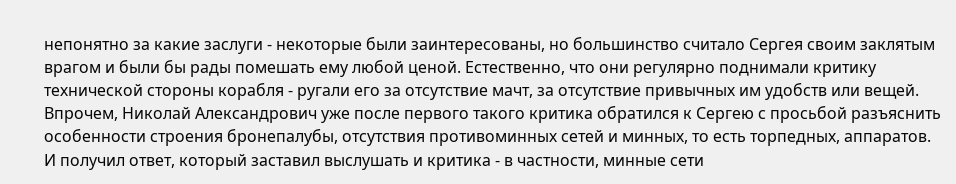непонятно за какие заслуги - некоторые были заинтересованы, но большинство считало Сергея своим заклятым врагом и были бы рады помешать ему любой ценой. Естественно, что они регулярно поднимали критику технической стороны корабля - ругали его за отсутствие мачт, за отсутствие привычных им удобств или вещей. Впрочем, Николай Александрович уже после первого такого критика обратился к Сергею с просьбой разъяснить особенности строения бронепалубы, отсутствия противоминных сетей и минных, то есть торпедных, аппаратов. И получил ответ, который заставил выслушать и критика - в частности, минные сети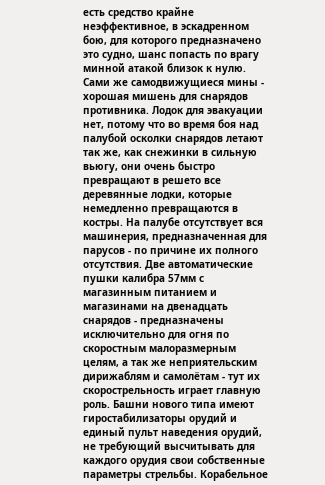есть средство крайне неэффективное, в эскадренном бою, для которого предназначено это судно, шанс попасть по врагу минной атакой близок к нулю. Сами же самодвижущиеся мины - хорошая мишень для снарядов противника. Лодок для эвакуации нет, потому что во время боя над палубой осколки снарядов летают так же, как снежинки в сильную вьюгу, они очень быстро превращают в решето все деревянные лодки, которые немедленно превращаются в костры. На палубе отсутствует вся машинерия, предназначенная для парусов - по причине их полного отсутствия. Две автоматические пушки калибра 57мм с магазинным питанием и магазинами на двенадцать снарядов - предназначены исключительно для огня по скоростным малоразмерным целям, а так же неприятельским дирижаблям и самолётам - тут их скорострельность играет главную роль. Башни нового типа имеют гиростабилизаторы орудий и единый пульт наведения орудий, не требующий высчитывать для каждого орудия свои собственные параметры стрельбы. Корабельное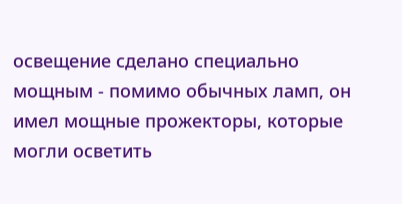освещение сделано специально мощным - помимо обычных ламп, он имел мощные прожекторы, которые могли осветить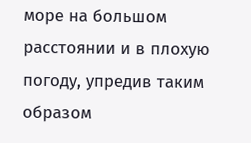море на большом расстоянии и в плохую погоду, упредив таким образом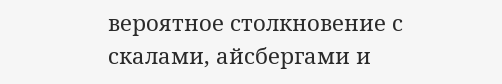вероятное столкновение с скалами, айсбергами и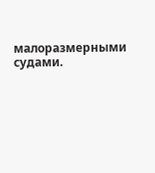малоразмерными судами.